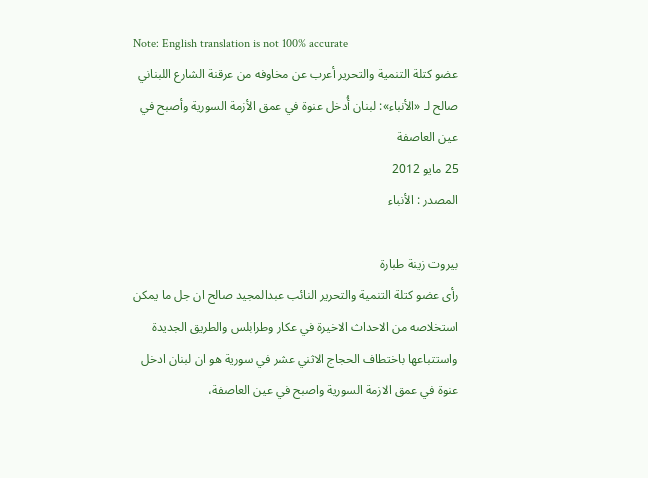Note: English translation is not 100% accurate
عضو كتلة التنمية والتحرير أعرب عن مخاوفه من عرقنة الشارع اللبناني
صالح لـ «الأنباء»: لبنان أُدخل عنوة في عمق الأزمة السورية وأصبح في عين العاصفة
25 مايو 2012
المصدر : الأنباء

بيروت زينة طبارة
رأى عضو كتلة التنمية والتحرير النائب عبدالمجيد صالح ان جل ما يمكن استخلاصه من الاحداث الاخيرة في عكار وطرابلس والطريق الجديدة واستتباعها باختطاف الحجاج الاثني عشر في سورية هو ان لبنان ادخل عنوة في عمق الازمة السورية واصبح في عين العاصفة،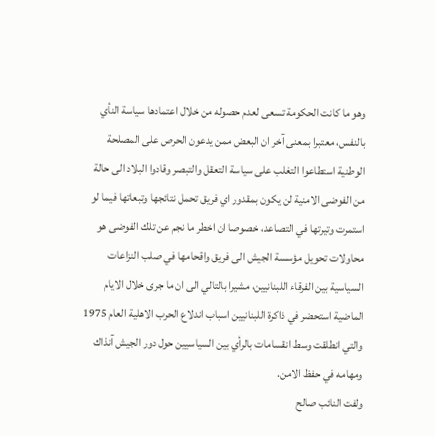وهو ما كانت الحكومة تسعى لعدم حصوله من خلال اعتمادها سياسة النأي بالنفس، معتبرا بمعنى آخر ان البعض ممن يدعون الحرص على المصلحة الوطنية استطاعوا التغلب على سياسة التعقل والتبصر وقادوا البلاد الى حالة من الفوضى الامنية لن يكون بمقدور اي فريق تحمل نتائجها وتبعاتها فيما لو استمرت وتيرتها في التصاعد، خصوصا ان اخطر ما نجم عن تلك الفوضى هو محاولات تحويل مؤسسة الجيش الى فريق واقحامها في صلب النزاعات السياسية بين الفرقاء اللبنانيين، مشيرا بالتالي الى ان ما جرى خلال الايام الماضية استحضر في ذاكرة اللبنانيين اسباب اندلاع الحرب الاهلية العام 1975 والتي انطلقت وسط انقسامات بالرأي بين السياسيين حول دور الجيش آنذاك ومهامه في حفظ الامن.
ولفت النائب صالح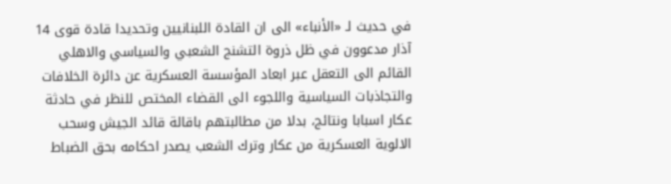في حديث لـ «الأنباء» الى ان القادة اللبنانيين وتحديدا قادة قوى 14 آذار مدعوون في ظل ذروة التشنج الشعبي والسياسي والاهلي القائم الى التعقل عبر ابعاد المؤسسة العسكرية عن دائرة الخلافات والتجاذبات السياسية واللجوء الى القضاء المختص للنظر في حادثة عكار اسبابا ونتائج، بدلا من مطالبتهم باقالة قائد الجيش وسحب الالوية العسكرية من عكار وترك الشعب يصدر احكامه بحق الضباط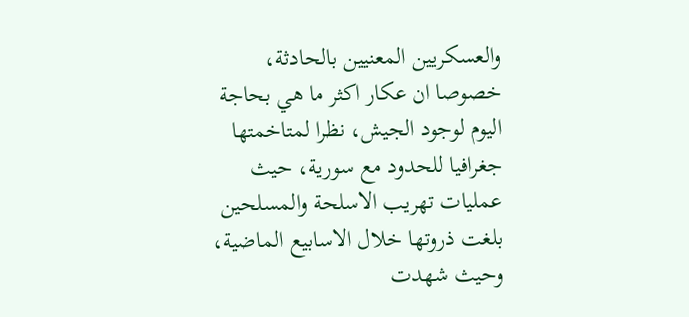والعسكريين المعنيين بالحادثة، خصوصا ان عكار اكثر ما هي بحاجة اليوم لوجود الجيش، نظرا لمتاخمتها جغرافيا للحدود مع سورية، حيث عمليات تهريب الاسلحة والمسلحين بلغت ذروتها خلال الاسابيع الماضية، وحيث شهدت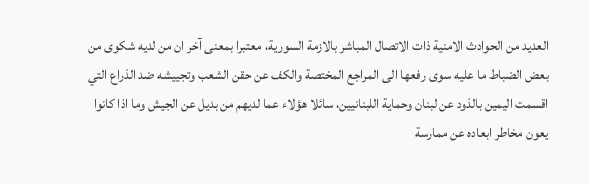العديد من الحوادث الامنية ذات الاتصال المباشر بالازمة السورية، معتبرا بمعنى آخر ان من لديه شكوى من بعض الضباط ما عليه سوى رفعها الى المراجع المختصة والكف عن حقن الشعب وتجييشه ضد الذراع التي اقسمت اليمين بالذود عن لبنان وحماية اللبنانيين، سائلا هؤلاء عما لديهم من بديل عن الجيش وما اذا كانوا يعون مخاطر ابعاده عن ممارسة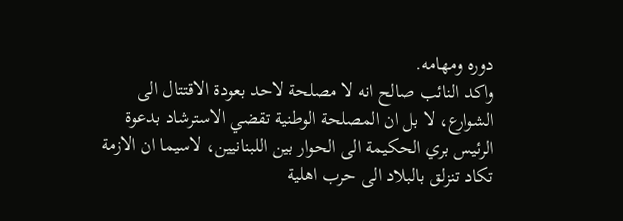دوره ومهامه.
واكد النائب صالح انه لا مصلحة لاحد بعودة الاقتتال الى الشوارع، لا بل ان المصلحة الوطنية تقضي الاسترشاد بدعوة الرئيس بري الحكيمة الى الحوار بين اللبنانيين، لاسيما ان الازمة تكاد تنزلق بالبلاد الى حرب اهلية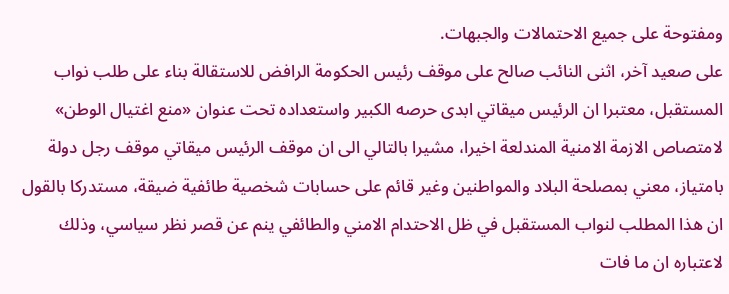ومفتوحة على جميع الاحتمالات والجبهات.
على صعيد آخر، اثنى النائب صالح على موقف رئيس الحكومة الرافض للاستقالة بناء على طلب نواب المستقبل، معتبرا ان الرئيس ميقاتي ابدى حرصه الكبير واستعداده تحت عنوان «منع اغتيال الوطن» لامتصاص الازمة الامنية المندلعة اخيرا، مشيرا بالتالي الى ان موقف الرئيس ميقاتي موقف رجل دولة بامتياز، معني بمصلحة البلاد والمواطنين وغير قائم على حسابات شخصية طائفية ضيقة، مستدركا بالقول ان هذا المطلب لنواب المستقبل في ظل الاحتدام الامني والطائفي ينم عن قصر نظر سياسي، وذلك لاعتباره ان ما فات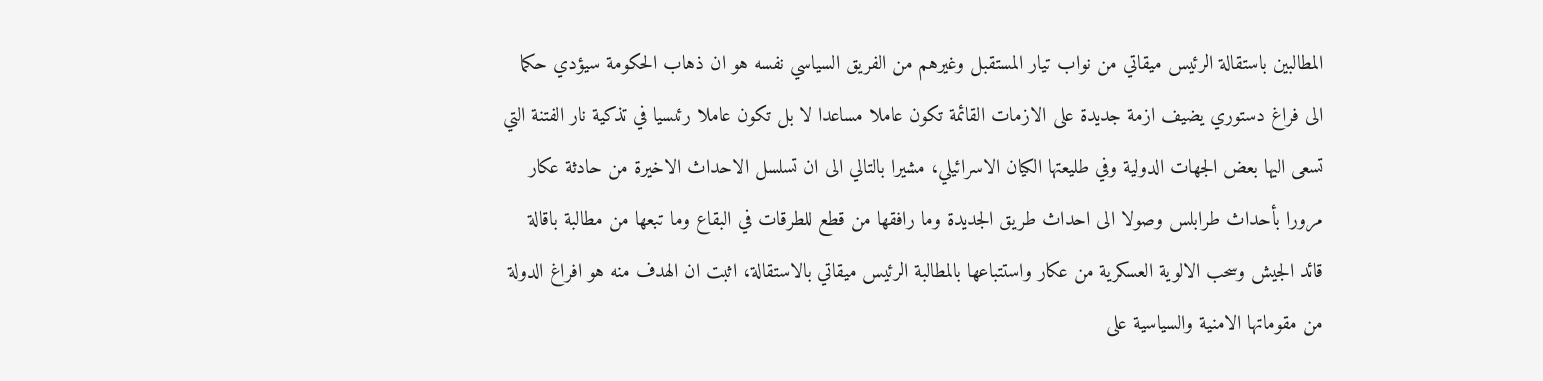المطالبين باستقالة الرئيس ميقاتي من نواب تيار المستقبل وغيرهم من الفريق السياسي نفسه هو ان ذهاب الحكومة سيؤدي حكما الى فراغ دستوري يضيف ازمة جديدة على الازمات القائمة تكون عاملا مساعدا لا بل تكون عاملا رئىسيا في تذكية نار الفتنة التي تسعى اليها بعض الجهات الدولية وفي طليعتها الكيان الاسرائيلي، مشيرا بالتالي الى ان تسلسل الاحداث الاخيرة من حادثة عكار مرورا بأحداث طرابلس وصولا الى احداث طريق الجديدة وما رافقها من قطع للطرقات في البقاع وما تبعها من مطالبة باقالة قائد الجيش وسحب الالوية العسكرية من عكار واستتباعها بالمطالبة الرئيس ميقاتي بالاستقالة، اثبت ان الهدف منه هو افراغ الدولة من مقوماتها الامنية والسياسية على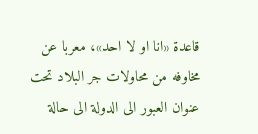قاعدة «انا او لا احد»، معربا عن مخاوفه من محاولات جر البلاد تحت عنوان العبور الى الدولة الى حالة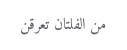من الفلتان تعرقن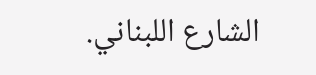الشارع اللبناني.